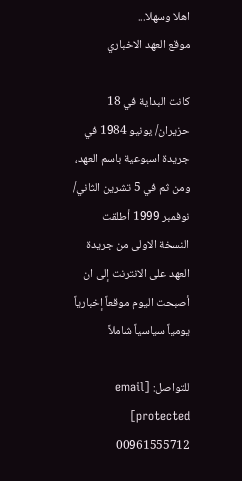اهلا وسهلا...
موقع العهد الاخباري

كانت البداية في 18 حزيران/ يونيو 1984 في جريدة اسبوعية باسم العهد، ومن ثم في 5 تشرين الثاني/ نوفمبر 1999 أطلقت النسخة الاولى من جريدة العهد على الانترنت إلى ان أصبحت اليوم موقعاً إخبارياً يومياً سياسياً شاملاً

للتواصل: [email protected]
00961555712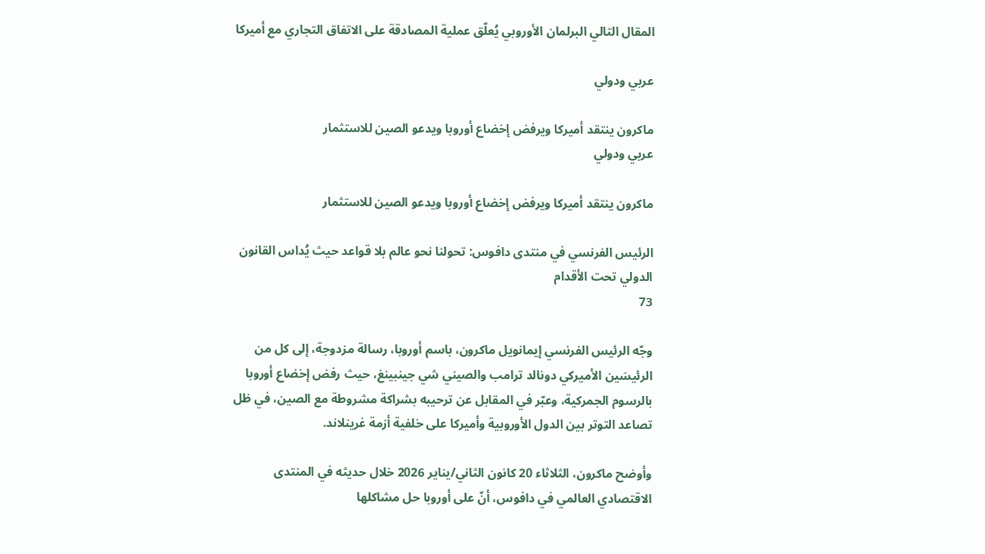المقال التالي البرلمان الأوروبي يُعلّق عملية المصادقة على الاتفاق التجاري مع أميركا

عربي ودولي

ماكرون ينتقد أميركا ويرفض إخضاع أوروبا ويدعو الصين للاستثمار
عربي ودولي

ماكرون ينتقد أميركا ويرفض إخضاع أوروبا ويدعو الصين للاستثمار

الرئيس الفرنسي في منتدى دافوس: تحولنا نحو عالم بلا قواعد حيث يُداس القانون الدولي تحت الأقدام
73

وجّه الرئيس الفرنسي إيمانويل ماكرون، باسم أوروبا، رسالة مزدوجة، إلى كل من الرئيسَين الأميركي دونالد ترامب والصيني شي جينبينغ، حيث رفض إخضاع أوروبا بالرسوم الجمركية، وعبّر في المقابل عن ترحيبه بشراكة مشروطة مع الصين، في ظل تصاعد التوتر بين الدول الأوروبية وأميركا على خلفية أزمة غرينلاند.

وأوضح ماكرون، الثلاثاء 20 كانون الثاني/يناير 2026 خلال حديثه في المنتدى الاقتصادي العالمي في دافوس، أنّ على أوروبا حل مشاكلها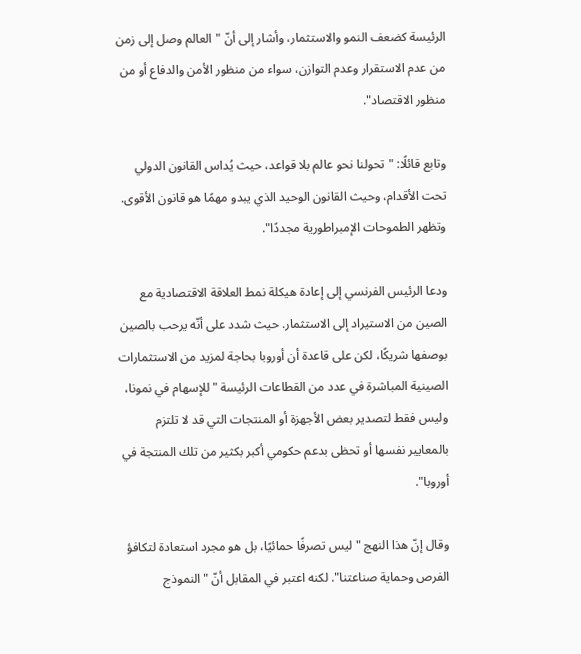الرئيسة كضعف النمو والاستثمار، وأشار إلى أنّ "العالم وصل إلى زمن من عدم الاستقرار وعدم التوازن، سواء من منظور الأمن والدفاع أو من منظور الاقتصاد".

وتابع قائلًا: "تحولنا نحو عالم بلا قواعد، حيث يُداس القانون الدولي تحت الأقدام، وحيث القانون الوحيد الذي يبدو مهمًا هو قانون الأقوى. وتظهر الطموحات الإمبراطورية مجددًا".

ودعا الرئيس الفرنسي إلى إعادة هيكلة نمط العلاقة الاقتصادية مع الصين من الاستيراد إلى الاستثمار. حيث شدد على أنّه يرحب بالصين بوصفها شريكًا، لكن على قاعدة أن أوروبا بحاجة لمزيد من الاستثمارات الصينية المباشرة في عدد من القطاعات الرئيسة "للإسهام في نمونا، وليس فقط لتصدير بعض الأجهزة أو المنتجات التي قد لا تلتزم بالمعايير نفسها أو تحظى بدعم حكومي أكبر بكثير من تلك المنتجة في أوروبا".

وقال إنّ هذا النهج "ليس تصرفًا حمائيًا، بل هو مجرد استعادة لتكافؤ الفرص وحماية صناعتنا". لكنه اعتبر في المقابل أنّ "النموذج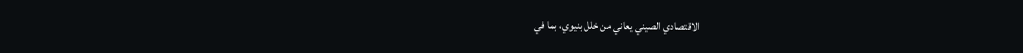الاقتصادي الصيني يعاني من خلل بنيوي، بما في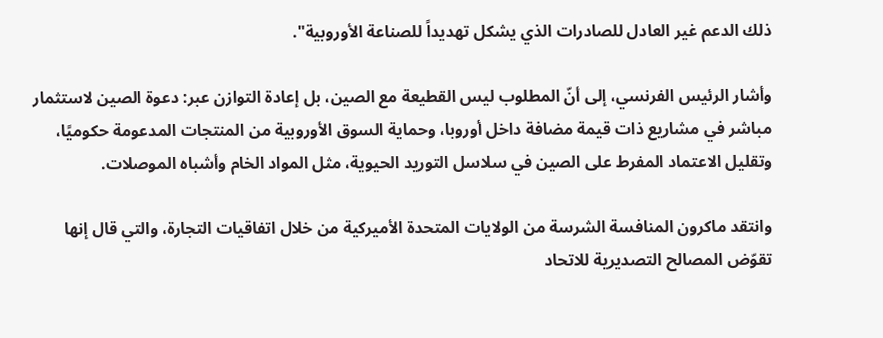ذلك الدعم غير العادل للصادرات الذي يشكل تهديداً للصناعة الأوروبية".

وأشار الرئيس الفرنسي، إلى أنّ المطلوب ليس القطيعة مع الصين، بل إعادة التوازن عبر: دعوة الصين لاستثمار مباشر في مشاريع ذات قيمة مضافة داخل أوروبا، وحماية السوق الأوروبية من المنتجات المدعومة حكوميًا، وتقليل الاعتماد المفرط على الصين في سلاسل التوريد الحيوية، مثل المواد الخام وأشباه الموصلات.

وانتقد ماكرون المنافسة الشرسة من الولايات المتحدة الأميركية من خلال اتفاقيات التجارة، والتي قال إنها تقوّض المصالح التصديرية للاتحاد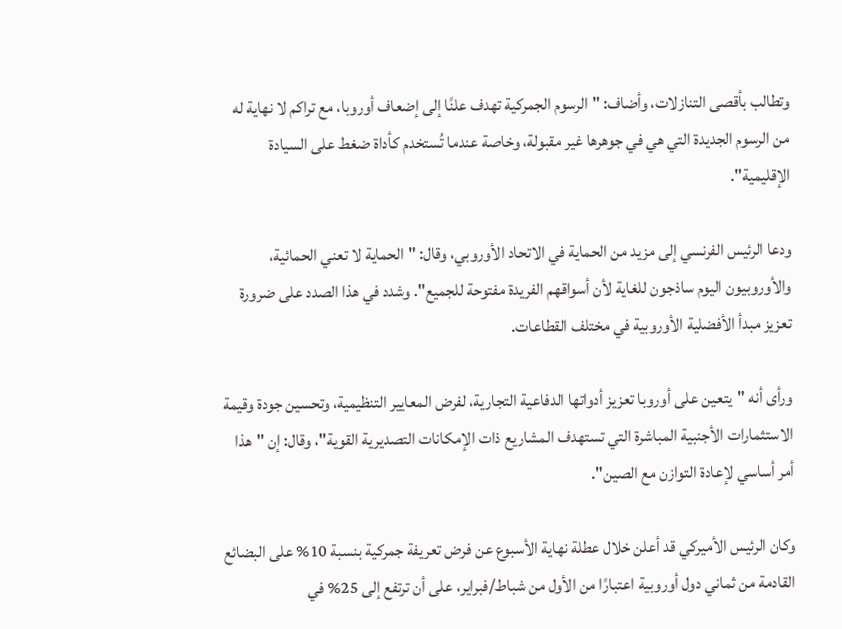وتطالب بأقصى التنازلات، وأضاف: "الرسوم الجمركية تهدف علنًا إلى إضعاف أوروبا، مع تراكم لا نهاية له من الرسوم الجديدة التي هي في جوهرها غير مقبولة، وخاصة عندما تُستخدم كأداة ضغط على السيادة الإقليمية".

ودعا الرئيس الفرنسي إلى مزيد من الحماية في الاتحاد الأوروبي، وقال: "الحماية لا تعني الحمائية، والأوروبيون اليوم ساذجون للغاية لأن أسواقهم الفريدة مفتوحة للجميع". وشدد في هذا الصدد على ضرورة تعزيز مبدأ الأفضلية الأوروبية في مختلف القطاعات.

ورأى أنه "يتعين على أوروبا تعزيز أدواتها الدفاعية التجارية، لفرض المعايير التنظيمية، وتحسين جودة وقيمة الاستثمارات الأجنبية المباشرة التي تستهدف المشاريع ذات الإمكانات التصديرية القوية"، وقال: إن "هذا أمر أساسي لإعادة التوازن مع الصين".

وكان الرئيس الأميركي قد أعلن خلال عطلة نهاية الأسبوع عن فرض تعريفة جمركية بنسبة 10% على البضائع القادمة من ثماني دول أوروبية اعتبارًا من الأول من شباط/فبراير، على أن ترتفع إلى 25% في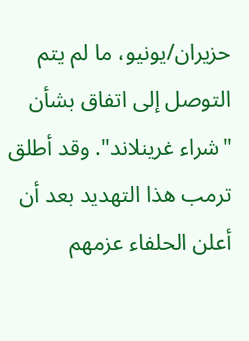حزيران/يونيو، ما لم يتم التوصل إلى اتفاق بشأن "شراء غرينلاند". وقد أطلق ترمب هذا التهديد بعد أن أعلن الحلفاء عزمهم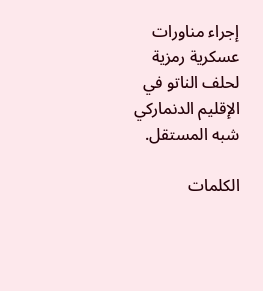إجراء مناورات عسكرية رمزية لحلف الناتو في الإقليم الدنماركي شبه المستقل.

الكلمات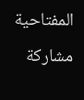المفتاحية
مشاركة